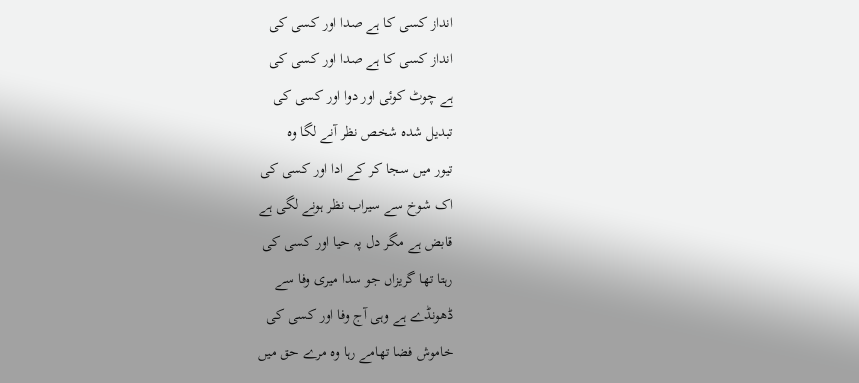انداز کسی کا ہے صدا اور کسی کی
انداز کسی کا ہے صدا اور کسی کی
ہے چوٹ کوئی اور دوا اور کسی کی
تبدیل شدہ شخص نظر آنے لگا وہ
تیور میں سجا کر کے ادا اور کسی کی
اک شوخ سے سیراب نظر ہونے لگی ہے
قابض ہے مگر دل پہ حیا اور کسی کی
رہتا تھا گریزاں جو سدا میری وفا سے
ڈھونڈے ہے وہی آج وفا اور کسی کی
خاموش فضا تھامے رہا وہ مرے حق میں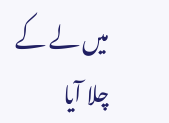میں لے کے چلا آیا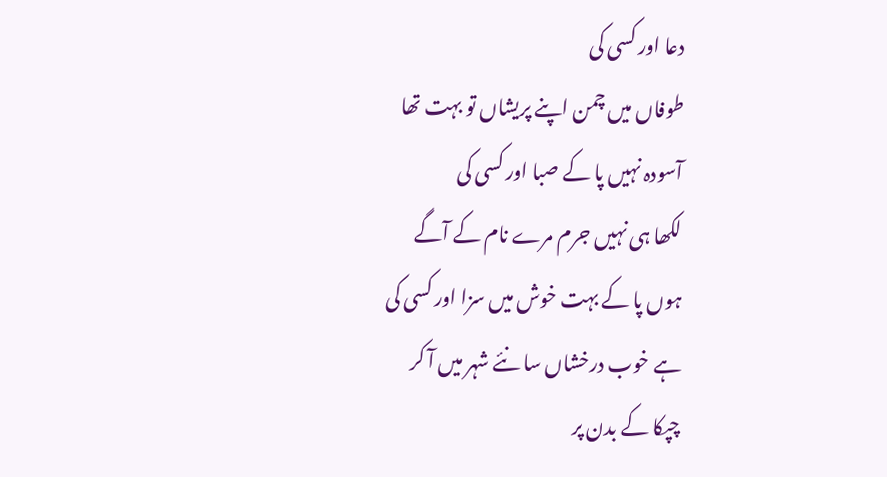دعا اور کسی کی
طوفاں میں چمن اپنے پریشاں تو بہت تھا
آسودہ نہیں پا کے صبا اور کسی کی
لکھا ہی نہیں جرم مرے نام کے آگے
ہوں پا کے بہت خوش میں سزا اور کسی کی
ہے خوب درخشاں سا نئے شہر میں آ کر
چپکا کے بدن پر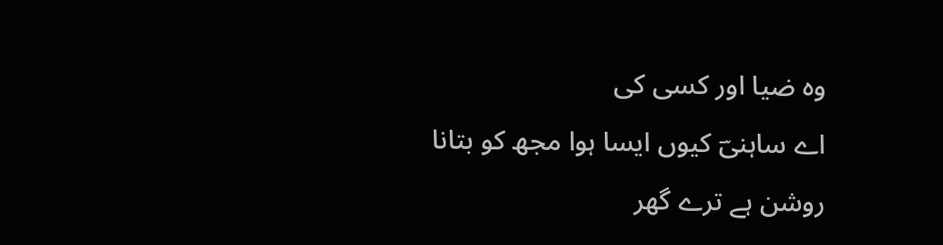وہ ضیا اور کسی کی
اے ساہنیؔ کیوں ایسا ہوا مجھ کو بتانا
روشن ہے ترے گھر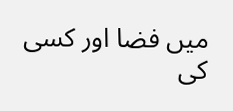میں فضا اور کسی کی